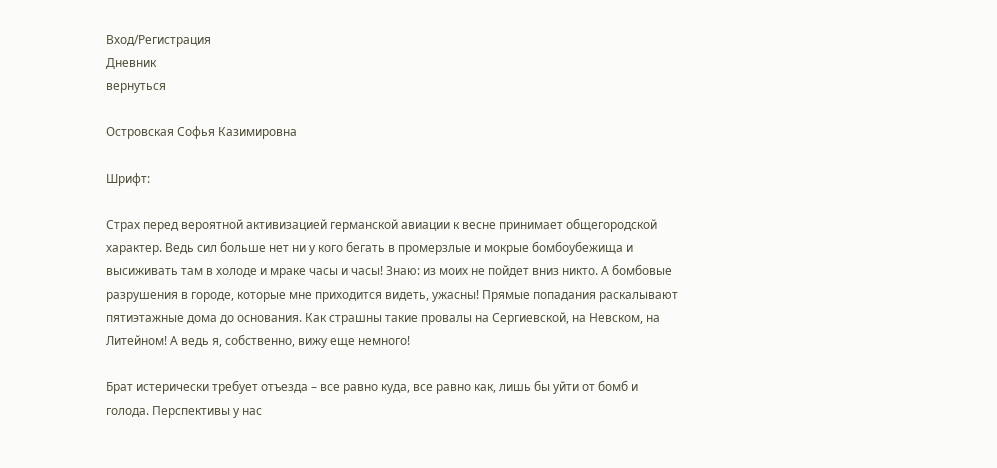Вход/Регистрация
Дневник
вернуться

Островская Софья Казимировна

Шрифт:

Страх перед вероятной активизацией германской авиации к весне принимает общегородской характер. Ведь сил больше нет ни у кого бегать в промерзлые и мокрые бомбоубежища и высиживать там в холоде и мраке часы и часы! Знаю: из моих не пойдет вниз никто. А бомбовые разрушения в городе, которые мне приходится видеть, ужасны! Прямые попадания раскалывают пятиэтажные дома до основания. Как страшны такие провалы на Сергиевской, на Невском, на Литейном! А ведь я, собственно, вижу еще немного!

Брат истерически требует отъезда – все равно куда, все равно как, лишь бы уйти от бомб и голода. Перспективы у нас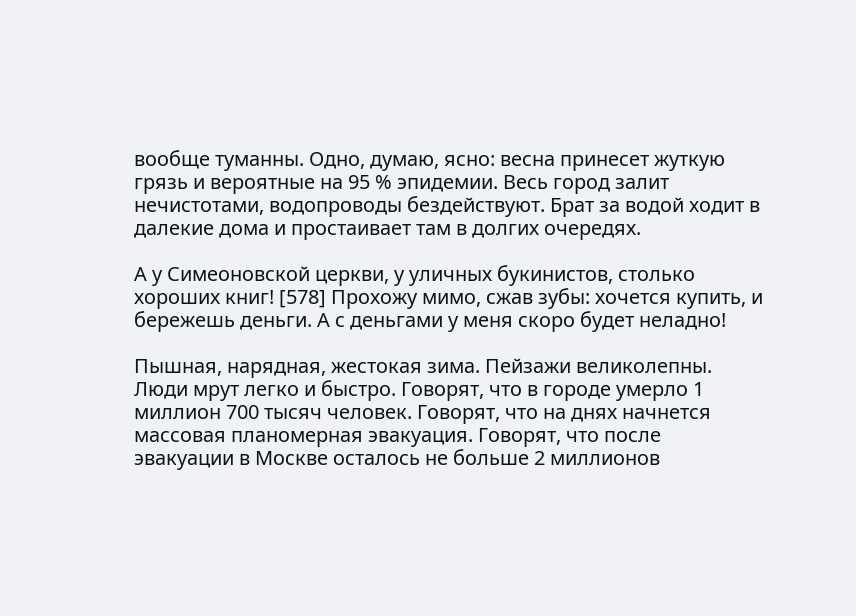вообще туманны. Одно, думаю, ясно: весна принесет жуткую грязь и вероятные на 95 % эпидемии. Весь город залит нечистотами, водопроводы бездействуют. Брат за водой ходит в далекие дома и простаивает там в долгих очередях.

А у Симеоновской церкви, у уличных букинистов, столько хороших книг! [578] Прохожу мимо, сжав зубы: хочется купить, и бережешь деньги. А с деньгами у меня скоро будет неладно!

Пышная, нарядная, жестокая зима. Пейзажи великолепны. Люди мрут легко и быстро. Говорят, что в городе умерло 1 миллион 700 тысяч человек. Говорят, что на днях начнется массовая планомерная эвакуация. Говорят, что после эвакуации в Москве осталось не больше 2 миллионов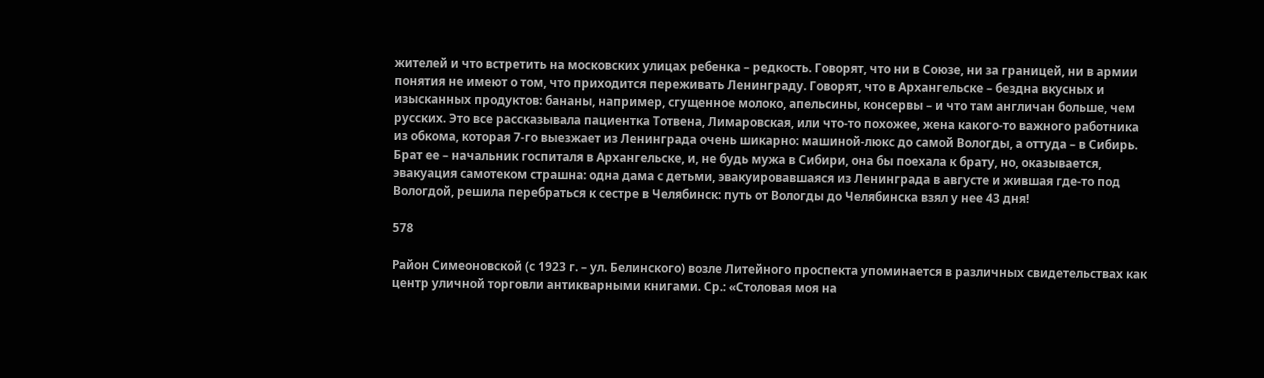жителей и что встретить на московских улицах ребенка – редкость. Говорят, что ни в Союзе, ни за границей, ни в армии понятия не имеют о том, что приходится переживать Ленинграду. Говорят, что в Архангельске – бездна вкусных и изысканных продуктов: бананы, например, сгущенное молоко, апельсины, консервы – и что там англичан больше, чем русских. Это все рассказывала пациентка Тотвена, Лимаровская, или что-то похожее, жена какого-то важного работника из обкома, которая 7-го выезжает из Ленинграда очень шикарно: машиной-люкс до самой Вологды, а оттуда – в Сибирь. Брат ее – начальник госпиталя в Архангельске, и, не будь мужа в Сибири, она бы поехала к брату, но, оказывается, эвакуация самотеком страшна: одна дама с детьми, эвакуировавшаяся из Ленинграда в августе и жившая где-то под Вологдой, решила перебраться к сестре в Челябинск: путь от Вологды до Челябинска взял у нее 43 дня!

578

Район Симеоновской (с 1923 г. – ул. Белинского) возле Литейного проспекта упоминается в различных свидетельствах как центр уличной торговли антикварными книгами. Ср.: «Столовая моя на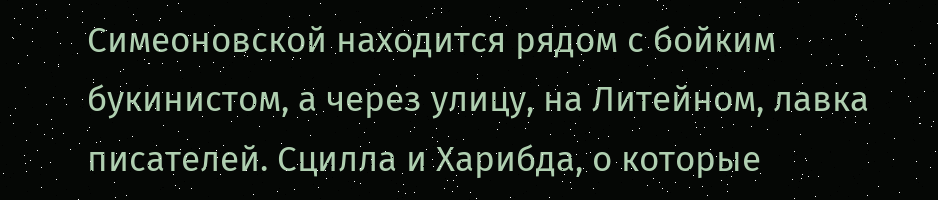Симеоновской находится рядом с бойким букинистом, а через улицу, на Литейном, лавка писателей. Сцилла и Харибда, о которые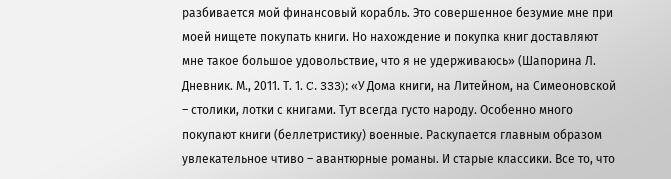разбивается мой финансовый корабль. Это совершенное безумие мне при моей нищете покупать книги. Но нахождение и покупка книг доставляют мне такое большое удовольствие, что я не удерживаюсь» (Шапорина Л. Дневник. М., 2011. Т. 1. C. 333); «У Дома книги, на Литейном, на Симеоновской – столики, лотки с книгами. Тут всегда густо народу. Особенно много покупают книги (беллетристику) военные. Раскупается главным образом увлекательное чтиво – авантюрные романы. И старые классики. Все то, что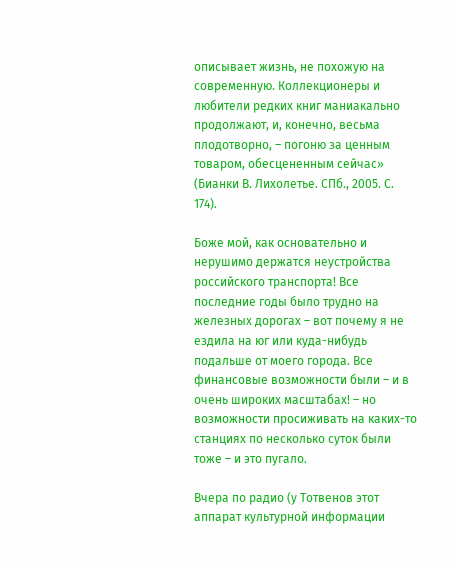описывает жизнь, не похожую на современную. Коллекционеры и любители редких книг маниакально продолжают, и, конечно, весьма плодотворно, – погоню за ценным товаром, обесцененным сейчас» (Бианки В. Лихолетье. СПб., 2005. С. 174).

Боже мой, как основательно и нерушимо держатся неустройства российского транспорта! Все последние годы было трудно на железных дорогах – вот почему я не ездила на юг или куда-нибудь подальше от моего города. Все финансовые возможности были – и в очень широких масштабах! – но возможности просиживать на каких-то станциях по несколько суток были тоже – и это пугало.

Вчера по радио (у Тотвенов этот аппарат культурной информации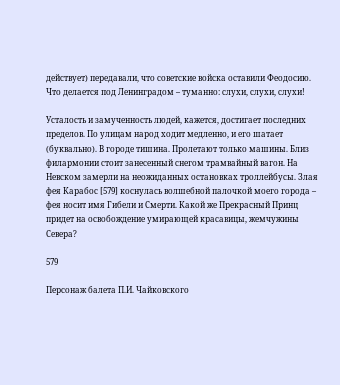действует) передавали, что советские войска оставили Феодосию. Что делается под Ленинградом – туманно: слухи, слухи, слухи!

Усталость и замученность людей, кажется, достигает последних пределов. По улицам народ ходит медленно, и его шатает (буквально). В городе тишина. Пролетают только машины. Близ филармонии стоит занесенный снегом трамвайный вагон. На Невском замерли на неожиданных остановках троллейбусы. Злая фея Карабос [579] коснулась волшебной палочкой моего города – фея носит имя Гибели и Смерти. Какой же Прекрасный Принц придет на освобождение умирающей красавицы, жемчужины Севера?

579

Персонаж балета П.И. Чайковского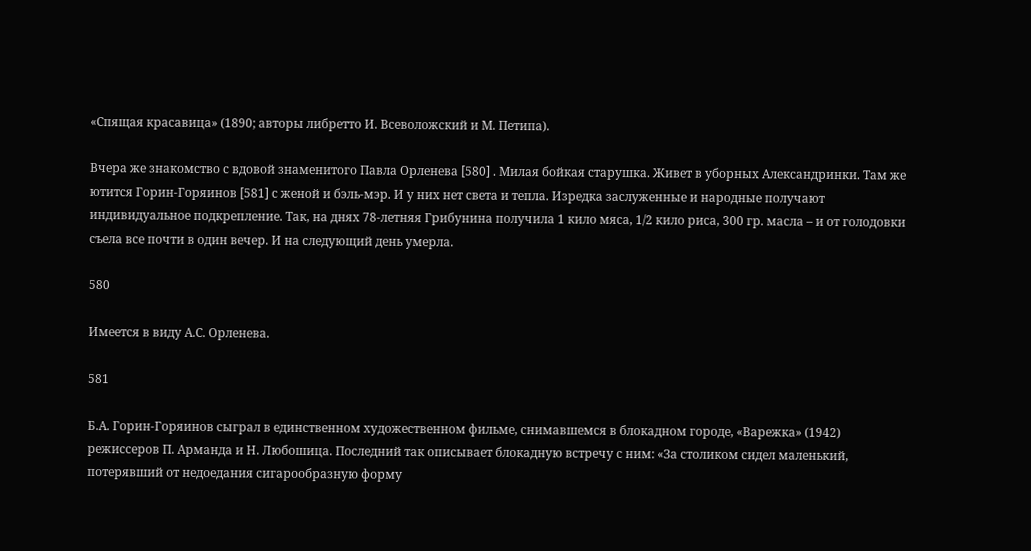«Спящая красавица» (1890; авторы либретто И. Всеволожский и М. Петипа).

Вчера же знакомство с вдовой знаменитого Павла Орленева [580] . Милая бойкая старушка. Живет в уборных Александринки. Там же ютится Горин-Горяинов [581] с женой и бэль-мэр. И у них нет света и тепла. Изредка заслуженные и народные получают индивидуальное подкрепление. Так, на днях 78-летняя Грибунина получила 1 кило мяса, 1/2 кило риса, 300 гр. масла – и от голодовки съела все почти в один вечер. И на следующий день умерла.

580

Имеется в виду А.С. Орленева.

581

Б.А. Горин-Горяинов сыграл в единственном художественном фильме, снимавшемся в блокадном городе, «Варежка» (1942) режиссеров П. Арманда и Н. Любошица. Последний так описывает блокадную встречу с ним: «За столиком сидел маленький, потерявший от недоедания сигарообразную форму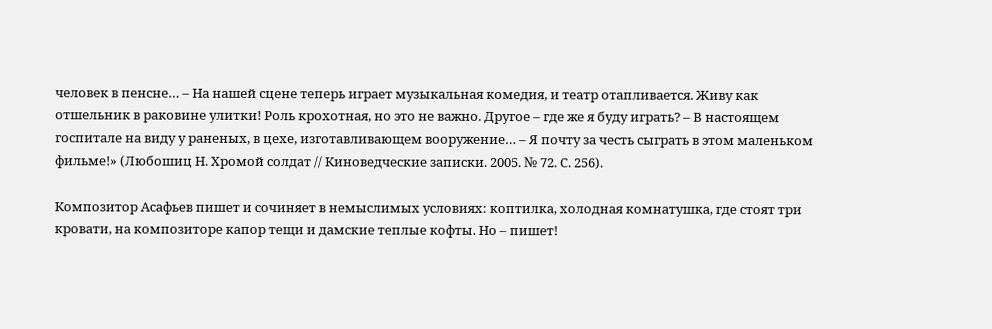человек в пенсне… – На нашей сцене теперь играет музыкальная комедия, и театр отапливается. Живу как отшельник в раковине улитки! Роль крохотная, но это не важно. Другое – где же я буду играть? – В настоящем госпитале на виду у раненых, в цехе, изготавливающем вооружение… – Я почту за честь сыграть в этом маленьком фильме!» (Любошиц Н. Хромой солдат // Киноведческие записки. 2005. № 72. С. 256).

Композитор Асафьев пишет и сочиняет в немыслимых условиях: коптилка, холодная комнатушка, где стоят три кровати, на композиторе капор тещи и дамские теплые кофты. Но – пишет!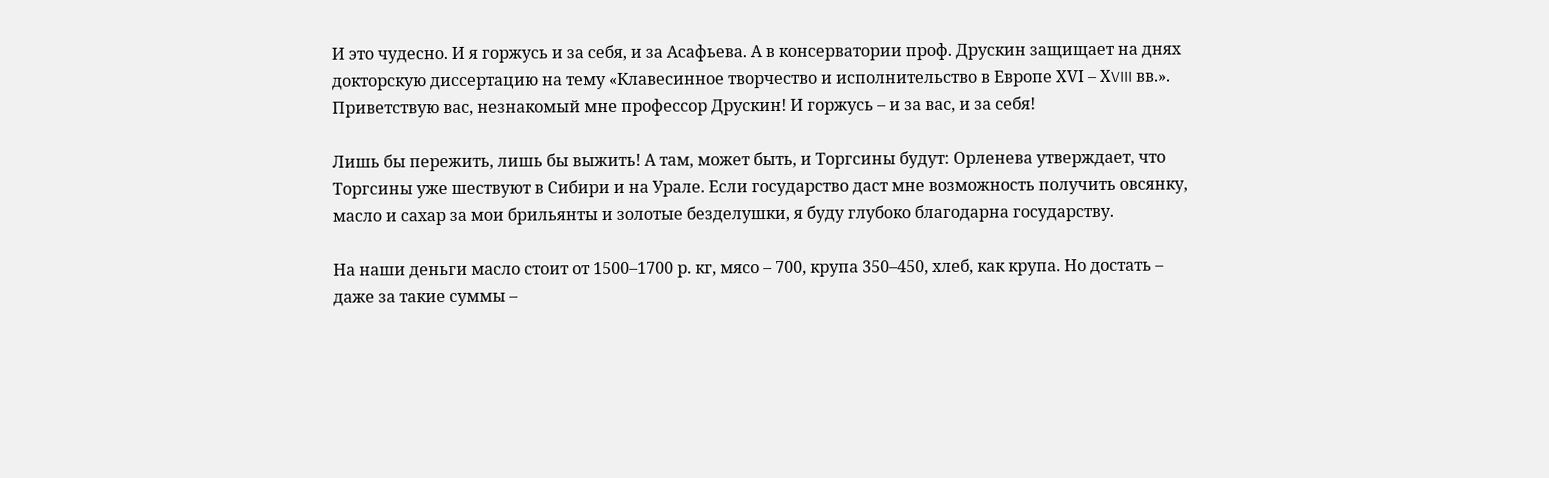И это чудесно. И я горжусь и за себя, и за Асафьева. А в консерватории проф. Друскин защищает на днях докторскую диссертацию на тему «Клавесинное творчество и исполнительство в Европе ХVI – ХVIII вв.». Приветствую вас, незнакомый мне профессор Друскин! И горжусь – и за вас, и за себя!

Лишь бы пережить, лишь бы выжить! А там, может быть, и Торгсины будут: Орленева утверждает, что Торгсины уже шествуют в Сибири и на Урале. Если государство даст мне возможность получить овсянку, масло и сахар за мои брильянты и золотые безделушки, я буду глубоко благодарна государству.

На наши деньги масло стоит от 1500–1700 р. кг, мясо – 700, крупа 350–450, хлеб, как крупа. Но достать – даже за такие суммы –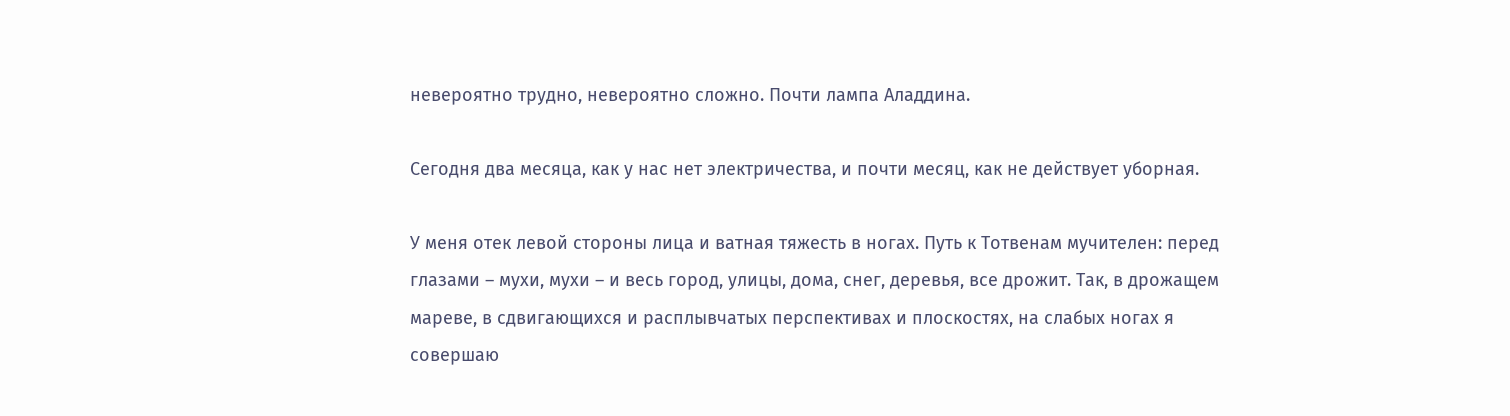невероятно трудно, невероятно сложно. Почти лампа Аладдина.

Сегодня два месяца, как у нас нет электричества, и почти месяц, как не действует уборная.

У меня отек левой стороны лица и ватная тяжесть в ногах. Путь к Тотвенам мучителен: перед глазами – мухи, мухи – и весь город, улицы, дома, снег, деревья, все дрожит. Так, в дрожащем мареве, в сдвигающихся и расплывчатых перспективах и плоскостях, на слабых ногах я совершаю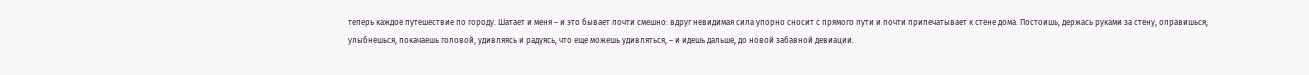теперь каждое путешествие по городу. Шатает и меня – и это бывает почти смешно: вдруг невидимая сила упорно сносит с прямого пути и почти припечатывает к стене дома. Постоишь, держась руками за стену, оправишься, улыбнешься, покачаешь головой, удивляясь и радуясь, что еще можешь удивляться, – и идешь дальше, до новой забавной девиации.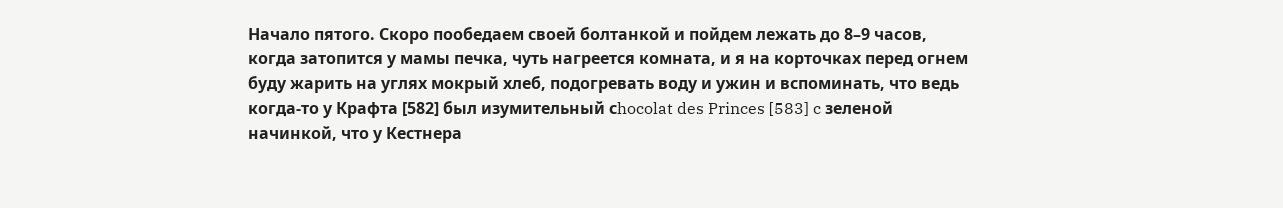Начало пятого. Скоро пообедаем своей болтанкой и пойдем лежать до 8–9 часов, когда затопится у мамы печка, чуть нагреется комната, и я на корточках перед огнем буду жарить на углях мокрый хлеб, подогревать воду и ужин и вспоминать, что ведь когда-то у Крафта [582] был изумительный сhocolat des Princes [583] c зеленой начинкой, что у Кестнера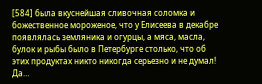[584] была вкуснейшая сливочная соломка и божественное мороженое, что у Елисеева в декабре появлялась земляника и огурцы, а мяса, масла, булок и рыбы было в Петербурге столько, что об этих продуктах никто никогда серьезно и не думал! Да…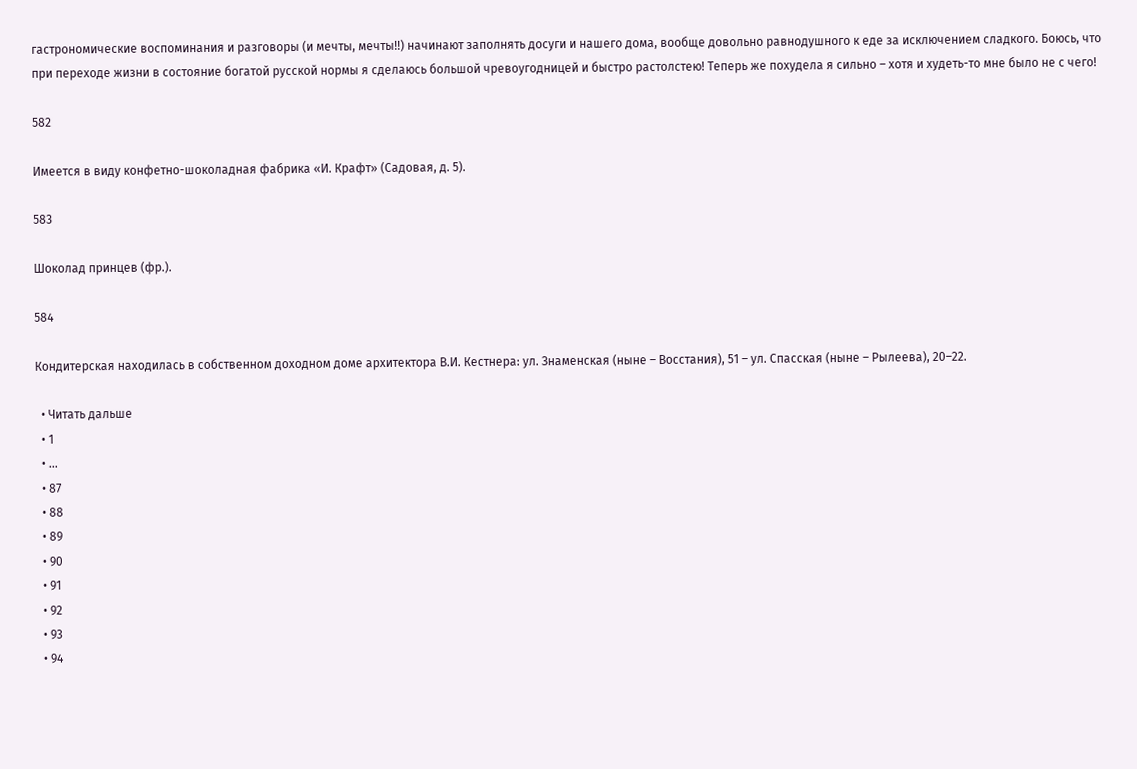гастрономические воспоминания и разговоры (и мечты, мечты!!) начинают заполнять досуги и нашего дома, вообще довольно равнодушного к еде за исключением сладкого. Боюсь, что при переходе жизни в состояние богатой русской нормы я сделаюсь большой чревоугодницей и быстро растолстею! Теперь же похудела я сильно – хотя и худеть-то мне было не с чего!

582

Имеется в виду конфетно-шоколадная фабрика «И. Крафт» (Садовая, д. 5).

583

Шоколад принцев (фр.).

584

Кондитерская находилась в собственном доходном доме архитектора В.И. Кестнера: ул. Знаменская (ныне – Восстания), 51 – ул. Спасская (ныне – Рылеева), 20–22.

  • Читать дальше
  • 1
  • ...
  • 87
  • 88
  • 89
  • 90
  • 91
  • 92
  • 93
  • 94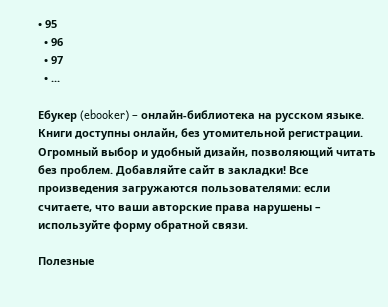• 95
  • 96
  • 97
  • ...

Ебукер (ebooker) – онлайн-библиотека на русском языке. Книги доступны онлайн, без утомительной регистрации. Огромный выбор и удобный дизайн, позволяющий читать без проблем. Добавляйте сайт в закладки! Все произведения загружаются пользователями: если считаете, что ваши авторские права нарушены – используйте форму обратной связи.

Полезные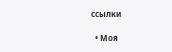ссылки

  • Моя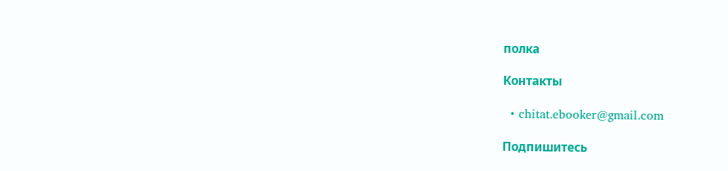полка

Контакты

  • chitat.ebooker@gmail.com

Подпишитесь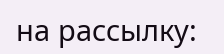на рассылку: